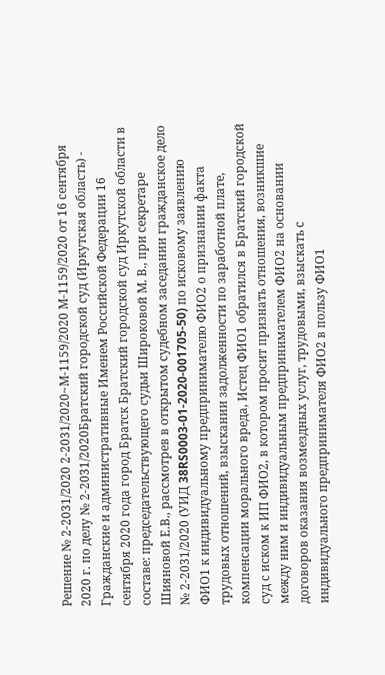Решение № 2-2031/2020 2-2031/2020~М-1159/2020 М-1159/2020 от 16 сентября 2020 г. по делу № 2-2031/2020Братский городской суд (Иркутская область) - Гражданские и административные Именем Российской Федерации 16 сентября 2020 года город Братск Братский городской суд Иркутской области в составе: председательствующего судьи Широковой М. В., при секретаре Шияновой Е.В., рассмотрев в открытом судебном заседании гражданское дело № 2-2031/2020 (УИД 38RS0003-01-2020-001705-50) по исковому заявлению ФИО1 к индивидуальному предпринимателю ФИО2 о признании факта трудовых отношений, взыскании задолженности по заработной плате, компенсации морального вреда, Истец ФИО1 обратился в Братский городской суд с иском к ИП ФИО2, в котором просит признать отношения, возникшие между ним и индивидуальным предпринимателем ФИО2 на основании договоров оказания возмездных услуг, трудовыми, взыскать с индивидуального предпринимателя ФИО2 в пользу ФИО1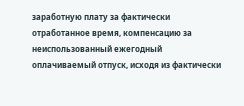заработную плату за фактически отработанное время, компенсацию за неиспользованный ежегодный оплачиваемый отпуск, исходя из фактически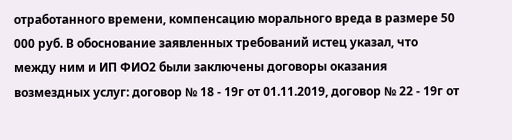отработанного времени, компенсацию морального вреда в размере 50 000 руб. В обоснование заявленных требований истец указал, что между ним и ИП ФИО2 были заключены договоры оказания возмездных услуг: договор № 18 - 19г от 01.11.2019, договор № 22 - 19г от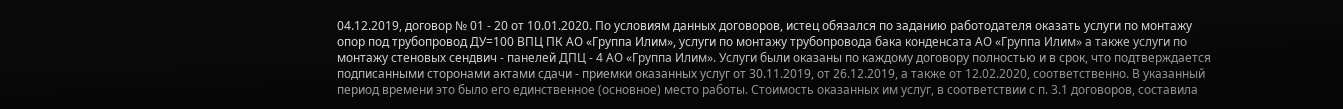04.12.2019, договор № 01 - 20 от 10.01.2020. По условиям данных договоров, истец обязался по заданию работодателя оказать услуги по монтажу опор под трубопровод ДУ=100 ВПЦ ПК АО «Группа Илим», услуги по монтажу трубопровода бака конденсата АО «Группа Илим» а также услуги по монтажу стеновых сендвич - панелей ДПЦ - 4 АО «Группа Илим». Услуги были оказаны по каждому договору полностью и в срок, что подтверждается подписанными сторонами актами сдачи - приемки оказанных услуг от 30.11.2019, от 26.12.2019, а также от 12.02.2020, соответственно. В указанный период времени это было его единственное (основное) место работы. Стоимость оказанных им услуг, в соответствии с п. 3.1 договоров, составила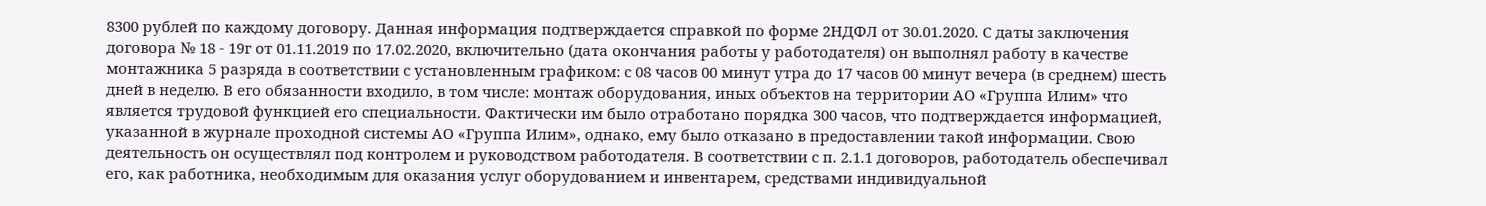8300 рублей по каждому договору. Данная информация подтверждается справкой по форме 2НДФЛ от 30.01.2020. С даты заключения договора № 18 - 19г от 01.11.2019 по 17.02.2020, включительно (дата окончания работы у работодателя) он выполнял работу в качестве монтажника 5 разряда в соответствии с установленным графиком: с 08 часов 00 минут утра до 17 часов 00 минут вечера (в среднем) шесть дней в неделю. В его обязанности входило, в том числе: монтаж оборудования, иных объектов на территории АО «Группа Илим» что является трудовой функцией его специальности. Фактически им было отработано порядка 300 часов, что подтверждается информацией, указанной в журнале проходной системы АО «Группа Илим», однако, ему было отказано в предоставлении такой информации. Свою деятельность он осуществлял под контролем и руководством работодателя. В соответствии с п. 2.1.1 договоров, работодатель обеспечивал его, как работника, необходимым для оказания услуг оборудованием и инвентарем, средствами индивидуальной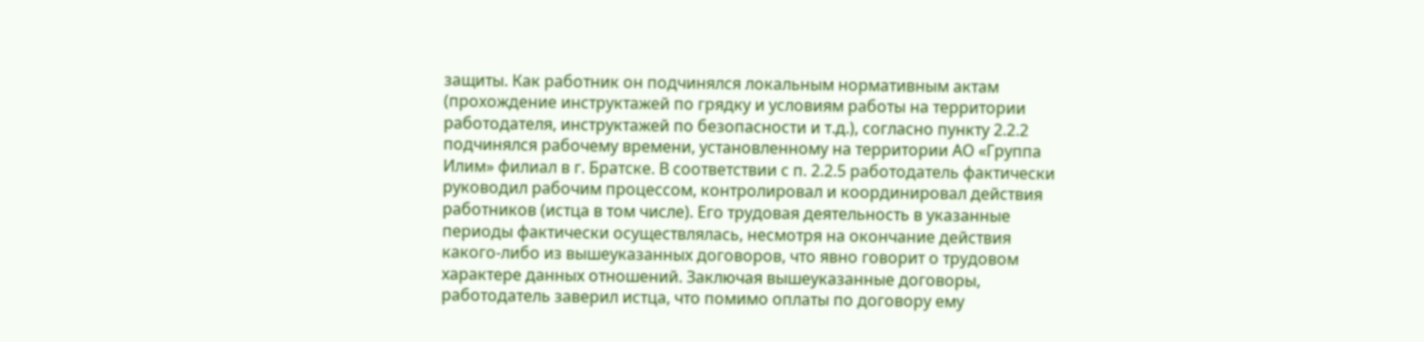защиты. Как работник он подчинялся локальным нормативным актам (прохождение инструктажей по грядку и условиям работы на территории работодателя, инструктажей по безопасности и т.д.), согласно пункту 2.2.2 подчинялся рабочему времени, установленному на территории АО «Группа Илим» филиал в г. Братске. В соответствии с п. 2.2.5 работодатель фактически руководил рабочим процессом, контролировал и координировал действия работников (истца в том числе). Его трудовая деятельность в указанные периоды фактически осуществлялась, несмотря на окончание действия какого-либо из вышеуказанных договоров, что явно говорит о трудовом характере данных отношений. Заключая вышеуказанные договоры, работодатель заверил истца, что помимо оплаты по договору ему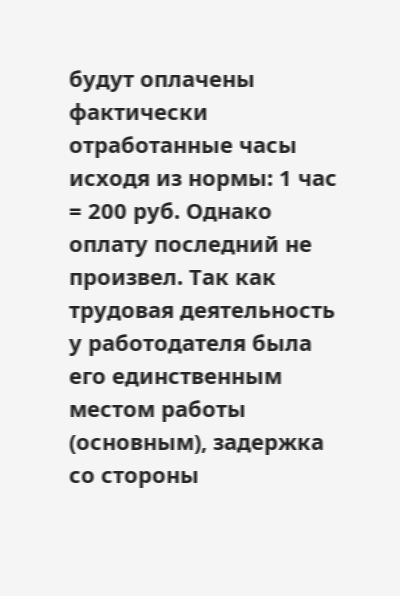будут оплачены фактически отработанные часы исходя из нормы: 1 час = 200 руб. Однако оплату последний не произвел. Так как трудовая деятельность у работодателя была его единственным местом работы (основным), задержка со стороны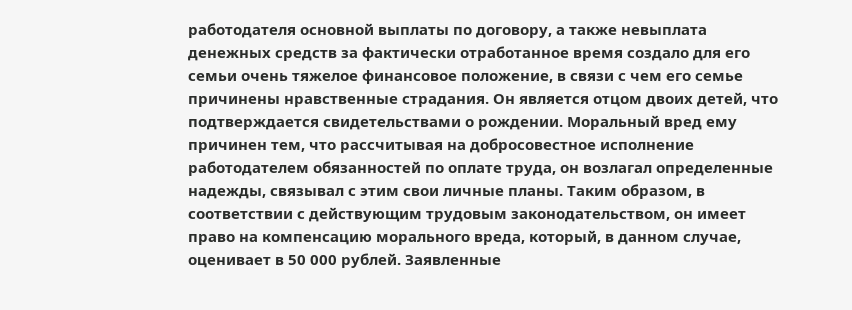работодателя основной выплаты по договору, а также невыплата денежных средств за фактически отработанное время создало для его семьи очень тяжелое финансовое положение, в связи с чем его семье причинены нравственные страдания. Он является отцом двоих детей, что подтверждается свидетельствами о рождении. Моральный вред ему причинен тем, что рассчитывая на добросовестное исполнение работодателем обязанностей по оплате труда, он возлагал определенные надежды, связывал с этим свои личные планы. Таким образом, в соответствии с действующим трудовым законодательством, он имеет право на компенсацию морального вреда, который, в данном случае, оценивает в 50 000 рублей. Заявленные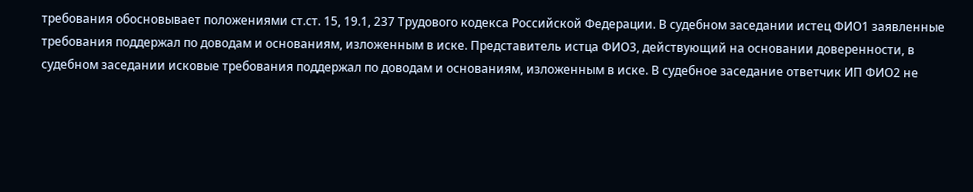требования обосновывает положениями ст.ст. 15, 19.1, 237 Трудового кодекса Российской Федерации. В судебном заседании истец ФИО1 заявленные требования поддержал по доводам и основаниям, изложенным в иске. Представитель истца ФИО3, действующий на основании доверенности, в судебном заседании исковые требования поддержал по доводам и основаниям, изложенным в иске. В судебное заседание ответчик ИП ФИО2 не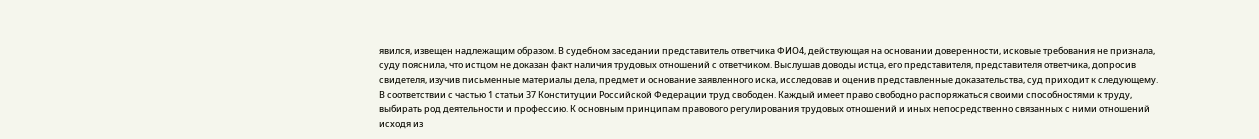явился, извещен надлежащим образом. В судебном заседании представитель ответчика ФИО4, действующая на основании доверенности, исковые требования не признала, суду пояснила, что истцом не доказан факт наличия трудовых отношений с ответчиком. Выслушав доводы истца, его представителя, представителя ответчика, допросив свидетеля, изучив письменные материалы дела, предмет и основание заявленного иска, исследовав и оценив представленные доказательства, суд приходит к следующему. В соответствии с частью 1 статьи 37 Конституции Российской Федерации труд свободен. Каждый имеет право свободно распоряжаться своими способностями к труду, выбирать род деятельности и профессию. К основным принципам правового регулирования трудовых отношений и иных непосредственно связанных с ними отношений исходя из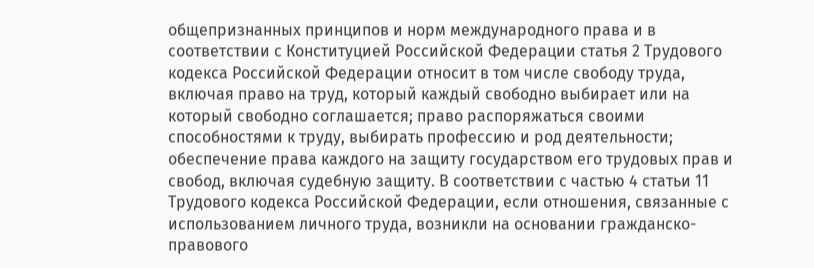общепризнанных принципов и норм международного права и в соответствии с Конституцией Российской Федерации статья 2 Трудового кодекса Российской Федерации относит в том числе свободу труда, включая право на труд, который каждый свободно выбирает или на который свободно соглашается; право распоряжаться своими способностями к труду, выбирать профессию и род деятельности; обеспечение права каждого на защиту государством его трудовых прав и свобод, включая судебную защиту. В соответствии с частью 4 статьи 11 Трудового кодекса Российской Федерации, если отношения, связанные с использованием личного труда, возникли на основании гражданско-правового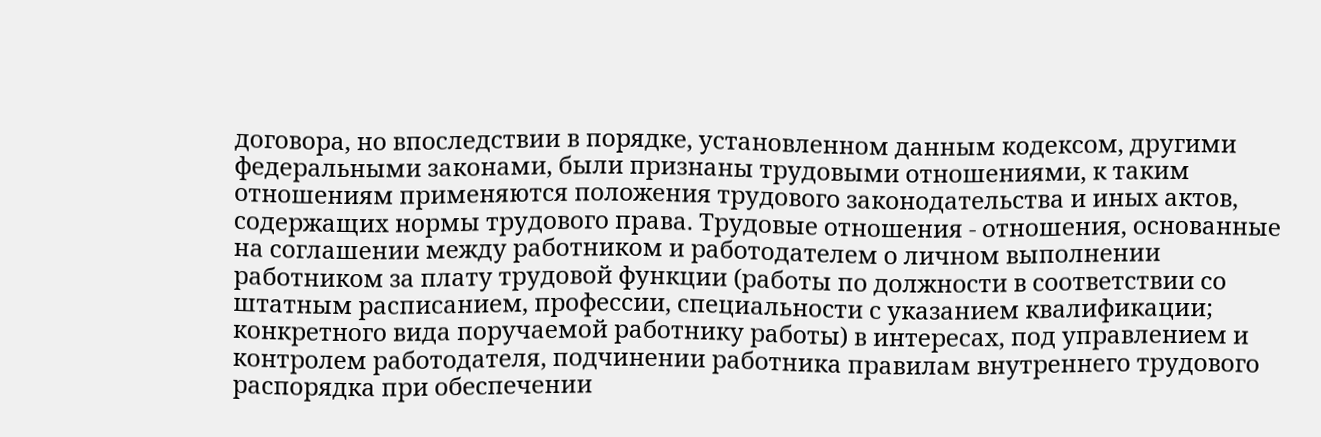договора, но впоследствии в порядке, установленном данным кодексом, другими федеральными законами, были признаны трудовыми отношениями, к таким отношениям применяются положения трудового законодательства и иных актов, содержащих нормы трудового права. Трудовые отношения - отношения, основанные на соглашении между работником и работодателем о личном выполнении работником за плату трудовой функции (работы по должности в соответствии со штатным расписанием, профессии, специальности с указанием квалификации; конкретного вида поручаемой работнику работы) в интересах, под управлением и контролем работодателя, подчинении работника правилам внутреннего трудового распорядка при обеспечении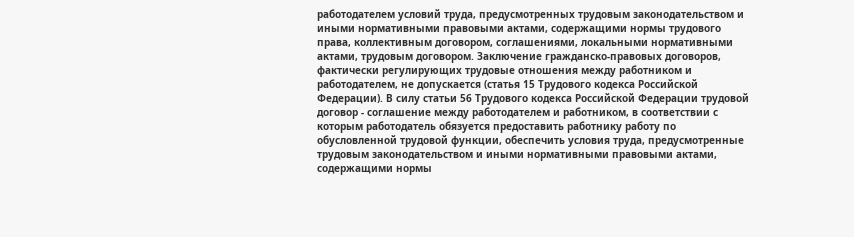работодателем условий труда, предусмотренных трудовым законодательством и иными нормативными правовыми актами, содержащими нормы трудового права, коллективным договором, соглашениями, локальными нормативными актами, трудовым договором. Заключение гражданско-правовых договоров, фактически регулирующих трудовые отношения между работником и работодателем, не допускается (статья 15 Трудового кодекса Российской Федерации). В силу статьи 56 Трудового кодекса Российской Федерации трудовой договор - соглашение между работодателем и работником, в соответствии с которым работодатель обязуется предоставить работнику работу по обусловленной трудовой функции, обеспечить условия труда, предусмотренные трудовым законодательством и иными нормативными правовыми актами, содержащими нормы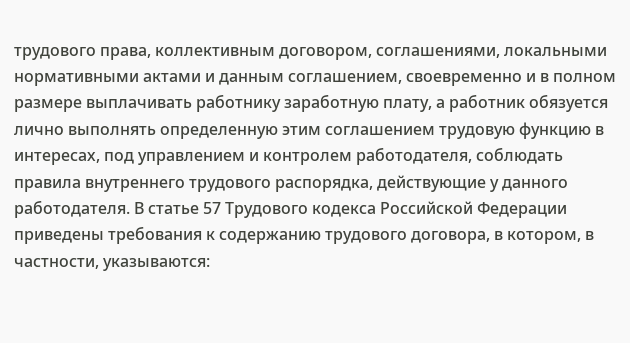трудового права, коллективным договором, соглашениями, локальными нормативными актами и данным соглашением, своевременно и в полном размере выплачивать работнику заработную плату, а работник обязуется лично выполнять определенную этим соглашением трудовую функцию в интересах, под управлением и контролем работодателя, соблюдать правила внутреннего трудового распорядка, действующие у данного работодателя. В статье 57 Трудового кодекса Российской Федерации приведены требования к содержанию трудового договора, в котором, в частности, указываются: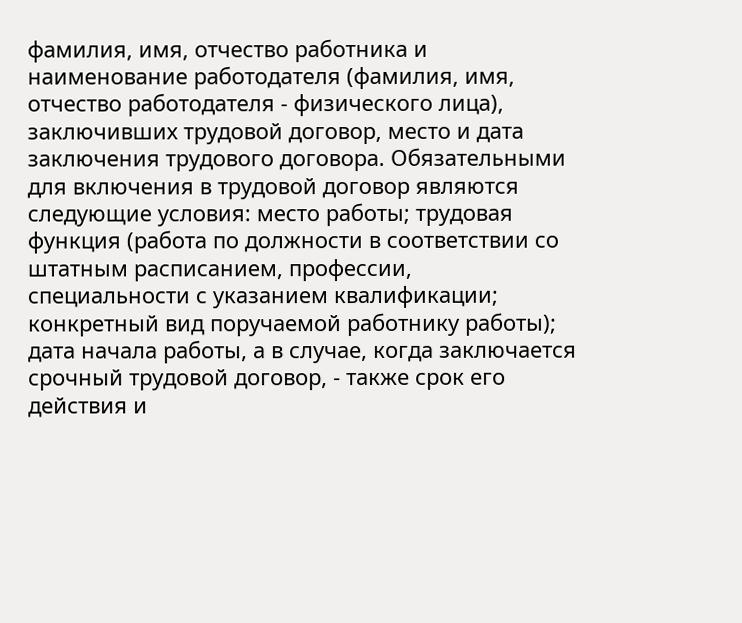фамилия, имя, отчество работника и наименование работодателя (фамилия, имя, отчество работодателя - физического лица), заключивших трудовой договор, место и дата заключения трудового договора. Обязательными для включения в трудовой договор являются следующие условия: место работы; трудовая функция (работа по должности в соответствии со штатным расписанием, профессии, специальности с указанием квалификации; конкретный вид поручаемой работнику работы); дата начала работы, а в случае, когда заключается срочный трудовой договор, - также срок его действия и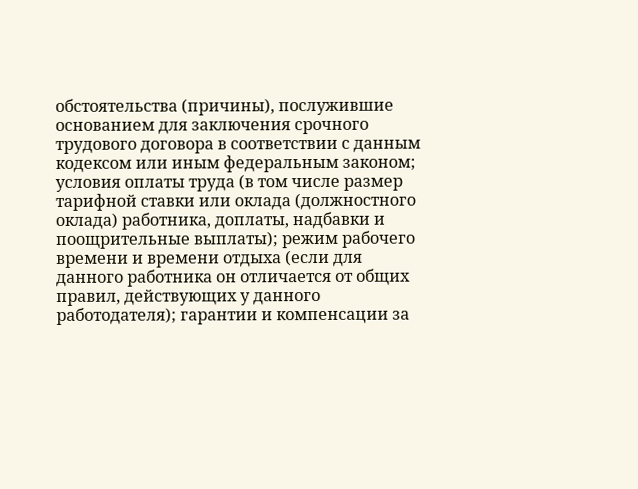обстоятельства (причины), послужившие основанием для заключения срочного трудового договора в соответствии с данным кодексом или иным федеральным законом; условия оплаты труда (в том числе размер тарифной ставки или оклада (должностного оклада) работника, доплаты, надбавки и поощрительные выплаты); режим рабочего времени и времени отдыха (если для данного работника он отличается от общих правил, действующих у данного работодателя); гарантии и компенсации за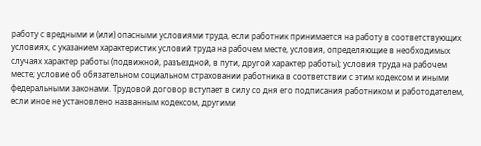работу с вредными и (или) опасными условиями труда, если работник принимается на работу в соответствующих условиях, с указанием характеристик условий труда на рабочем месте, условия, определяющие в необходимых случаях характер работы (подвижной, разъездной, в пути, другой характер работы); условия труда на рабочем месте; условие об обязательном социальном страховании работника в соответствии с этим кодексом и иными федеральными законами. Трудовой договор вступает в силу со дня его подписания работником и работодателем, если иное не установлено названным кодексом, другими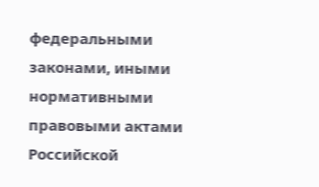федеральными законами, иными нормативными правовыми актами Российской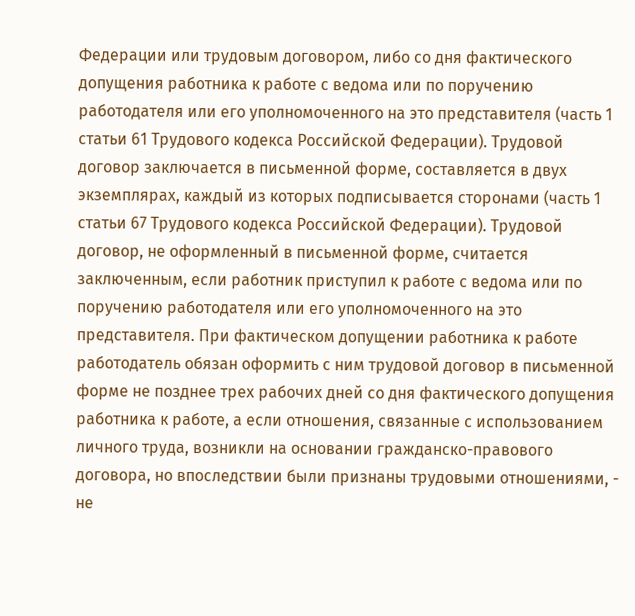Федерации или трудовым договором, либо со дня фактического допущения работника к работе с ведома или по поручению работодателя или его уполномоченного на это представителя (часть 1 статьи 61 Трудового кодекса Российской Федерации). Трудовой договор заключается в письменной форме, составляется в двух экземплярах, каждый из которых подписывается сторонами (часть 1 статьи 67 Трудового кодекса Российской Федерации). Трудовой договор, не оформленный в письменной форме, считается заключенным, если работник приступил к работе с ведома или по поручению работодателя или его уполномоченного на это представителя. При фактическом допущении работника к работе работодатель обязан оформить с ним трудовой договор в письменной форме не позднее трех рабочих дней со дня фактического допущения работника к работе, а если отношения, связанные с использованием личного труда, возникли на основании гражданско-правового договора, но впоследствии были признаны трудовыми отношениями, - не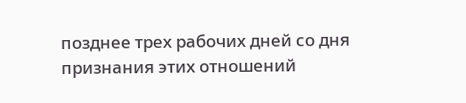позднее трех рабочих дней со дня признания этих отношений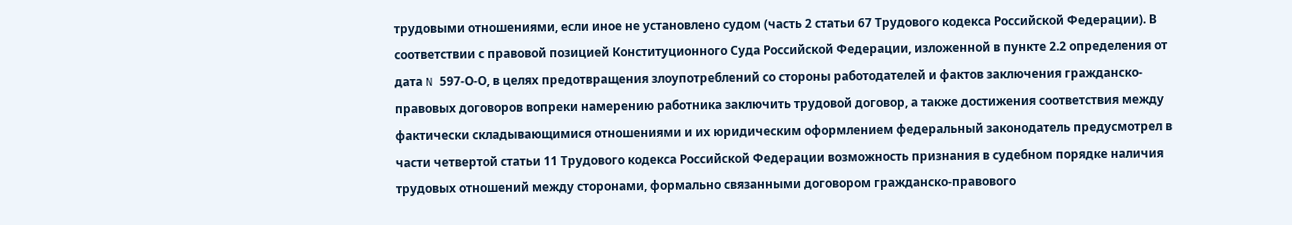трудовыми отношениями, если иное не установлено судом (часть 2 статьи 67 Трудового кодекса Российской Федерации). В соответствии с правовой позицией Конституционного Суда Российской Федерации, изложенной в пункте 2.2 определения от дата N 597-О-О, в целях предотвращения злоупотреблений со стороны работодателей и фактов заключения гражданско-правовых договоров вопреки намерению работника заключить трудовой договор, а также достижения соответствия между фактически складывающимися отношениями и их юридическим оформлением федеральный законодатель предусмотрел в части четвертой статьи 11 Трудового кодекса Российской Федерации возможность признания в судебном порядке наличия трудовых отношений между сторонами, формально связанными договором гражданско-правового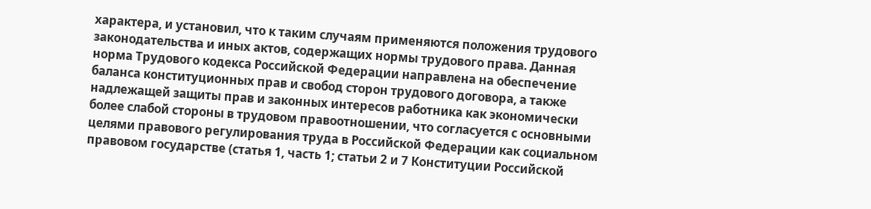характера, и установил, что к таким случаям применяются положения трудового законодательства и иных актов, содержащих нормы трудового права. Данная норма Трудового кодекса Российской Федерации направлена на обеспечение баланса конституционных прав и свобод сторон трудового договора, а также надлежащей защиты прав и законных интересов работника как экономически более слабой стороны в трудовом правоотношении, что согласуется с основными целями правового регулирования труда в Российской Федерации как социальном правовом государстве (статья 1, часть 1; статьи 2 и 7 Конституции Российской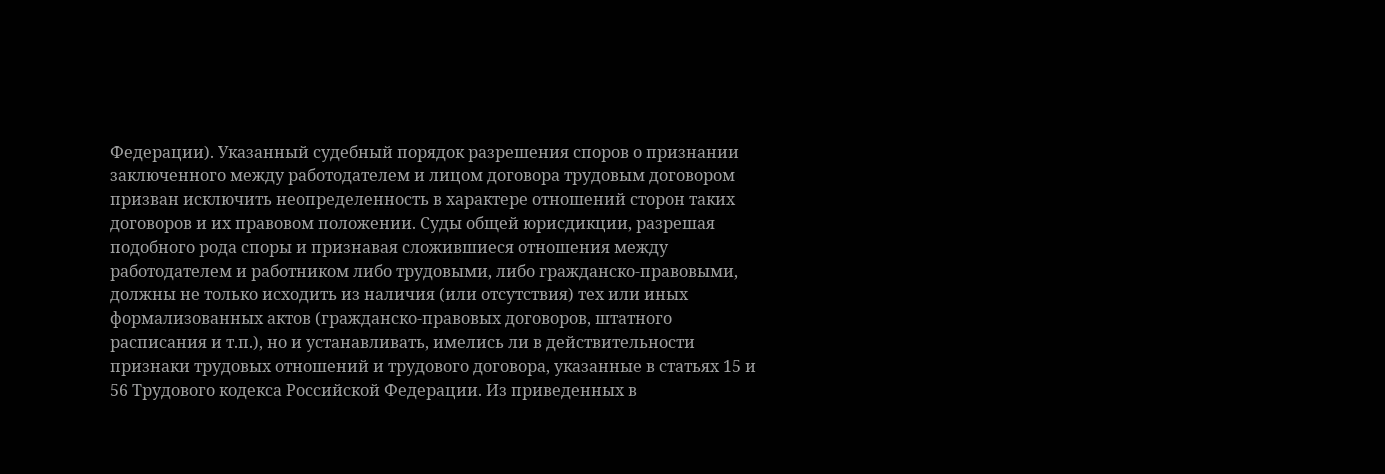Федерации). Указанный судебный порядок разрешения споров о признании заключенного между работодателем и лицом договора трудовым договором призван исключить неопределенность в характере отношений сторон таких договоров и их правовом положении. Суды общей юрисдикции, разрешая подобного рода споры и признавая сложившиеся отношения между работодателем и работником либо трудовыми, либо гражданско-правовыми, должны не только исходить из наличия (или отсутствия) тех или иных формализованных актов (гражданско-правовых договоров, штатного расписания и т.п.), но и устанавливать, имелись ли в действительности признаки трудовых отношений и трудового договора, указанные в статьях 15 и 56 Трудового кодекса Российской Федерации. Из приведенных в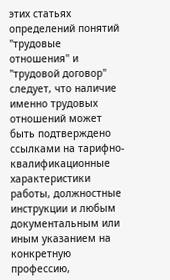этих статьях определений понятий "трудовые отношения" и "трудовой договор" следует, что наличие именно трудовых отношений может быть подтверждено ссылками на тарифно-квалификационные характеристики работы, должностные инструкции и любым документальным или иным указанием на конкретную профессию,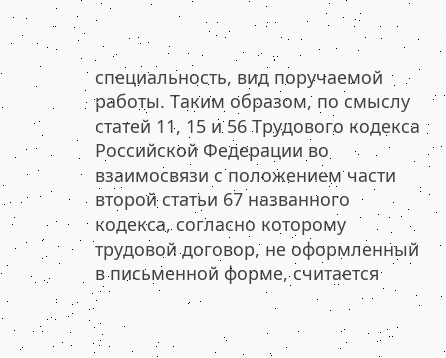специальность, вид поручаемой работы. Таким образом, по смыслу статей 11, 15 и 56 Трудового кодекса Российской Федерации во взаимосвязи с положением части второй статьи 67 названного кодекса, согласно которому трудовой договор, не оформленный в письменной форме, считается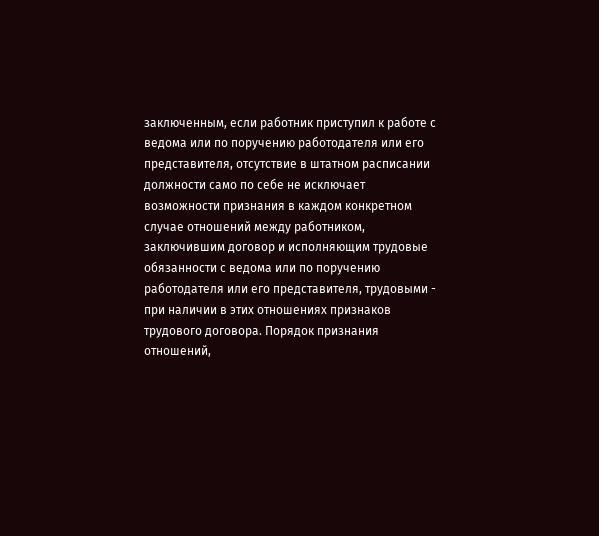заключенным, если работник приступил к работе с ведома или по поручению работодателя или его представителя, отсутствие в штатном расписании должности само по себе не исключает возможности признания в каждом конкретном случае отношений между работником, заключившим договор и исполняющим трудовые обязанности с ведома или по поручению работодателя или его представителя, трудовыми - при наличии в этих отношениях признаков трудового договора. Порядок признания отношений,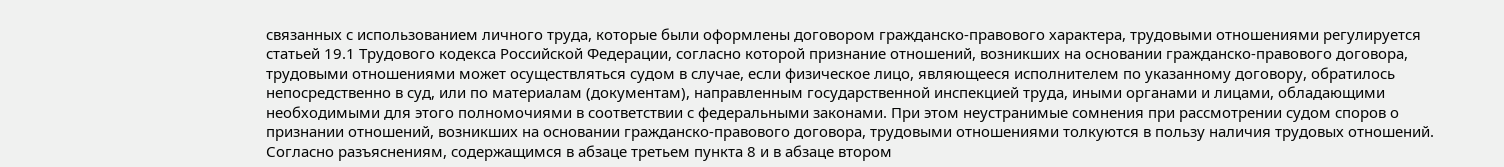связанных с использованием личного труда, которые были оформлены договором гражданско-правового характера, трудовыми отношениями регулируется статьей 19.1 Трудового кодекса Российской Федерации, согласно которой признание отношений, возникших на основании гражданско-правового договора, трудовыми отношениями может осуществляться судом в случае, если физическое лицо, являющееся исполнителем по указанному договору, обратилось непосредственно в суд, или по материалам (документам), направленным государственной инспекцией труда, иными органами и лицами, обладающими необходимыми для этого полномочиями в соответствии с федеральными законами. При этом неустранимые сомнения при рассмотрении судом споров о признании отношений, возникших на основании гражданско-правового договора, трудовыми отношениями толкуются в пользу наличия трудовых отношений. Согласно разъяснениям, содержащимся в абзаце третьем пункта 8 и в абзаце втором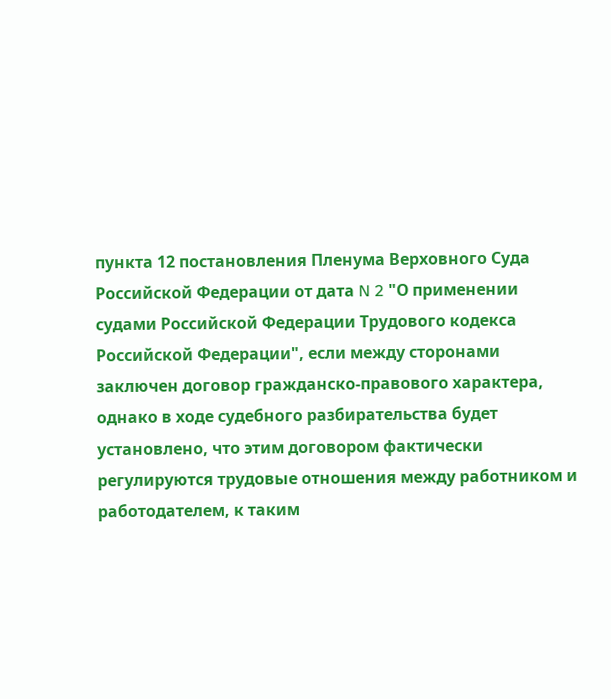пункта 12 постановления Пленума Верховного Суда Российской Федерации от дата N 2 "О применении судами Российской Федерации Трудового кодекса Российской Федерации", если между сторонами заключен договор гражданско-правового характера, однако в ходе судебного разбирательства будет установлено, что этим договором фактически регулируются трудовые отношения между работником и работодателем, к таким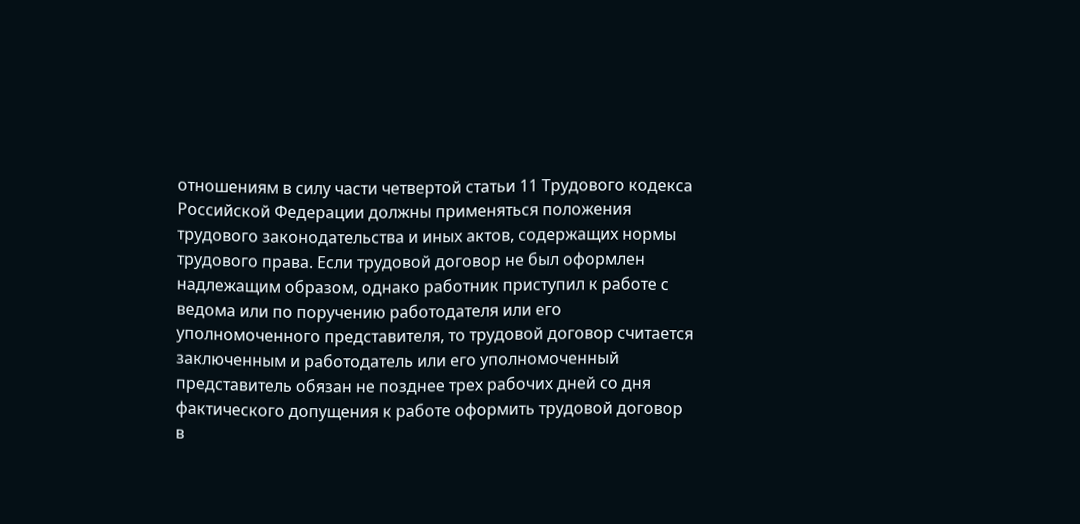отношениям в силу части четвертой статьи 11 Трудового кодекса Российской Федерации должны применяться положения трудового законодательства и иных актов, содержащих нормы трудового права. Если трудовой договор не был оформлен надлежащим образом, однако работник приступил к работе с ведома или по поручению работодателя или его уполномоченного представителя, то трудовой договор считается заключенным и работодатель или его уполномоченный представитель обязан не позднее трех рабочих дней со дня фактического допущения к работе оформить трудовой договор в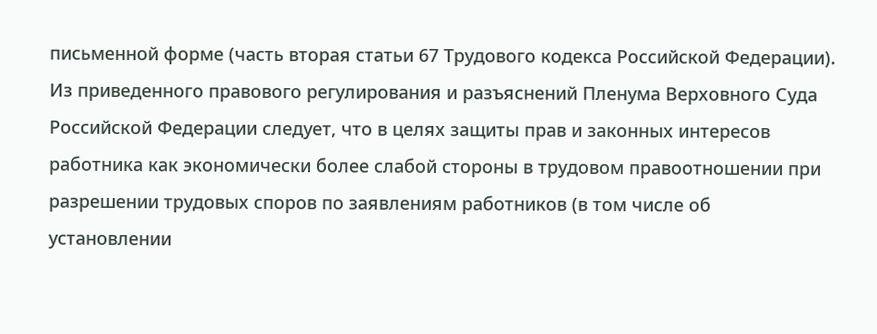письменной форме (часть вторая статьи 67 Трудового кодекса Российской Федерации). Из приведенного правового регулирования и разъяснений Пленума Верховного Суда Российской Федерации следует, что в целях защиты прав и законных интересов работника как экономически более слабой стороны в трудовом правоотношении при разрешении трудовых споров по заявлениям работников (в том числе об установлении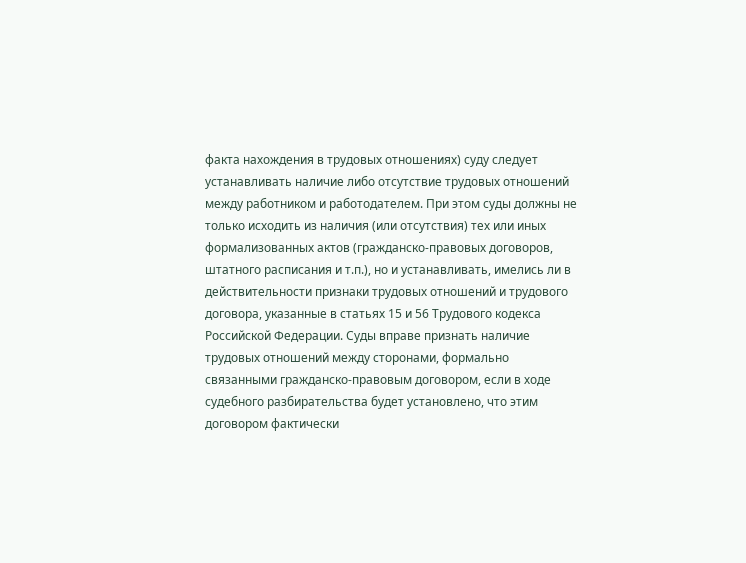факта нахождения в трудовых отношениях) суду следует устанавливать наличие либо отсутствие трудовых отношений между работником и работодателем. При этом суды должны не только исходить из наличия (или отсутствия) тех или иных формализованных актов (гражданско-правовых договоров, штатного расписания и т.п.), но и устанавливать, имелись ли в действительности признаки трудовых отношений и трудового договора, указанные в статьях 15 и 56 Трудового кодекса Российской Федерации. Суды вправе признать наличие трудовых отношений между сторонами, формально связанными гражданско-правовым договором, если в ходе судебного разбирательства будет установлено, что этим договором фактически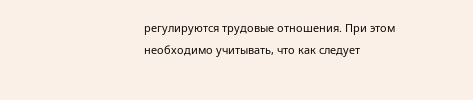регулируются трудовые отношения. При этом необходимо учитывать, что как следует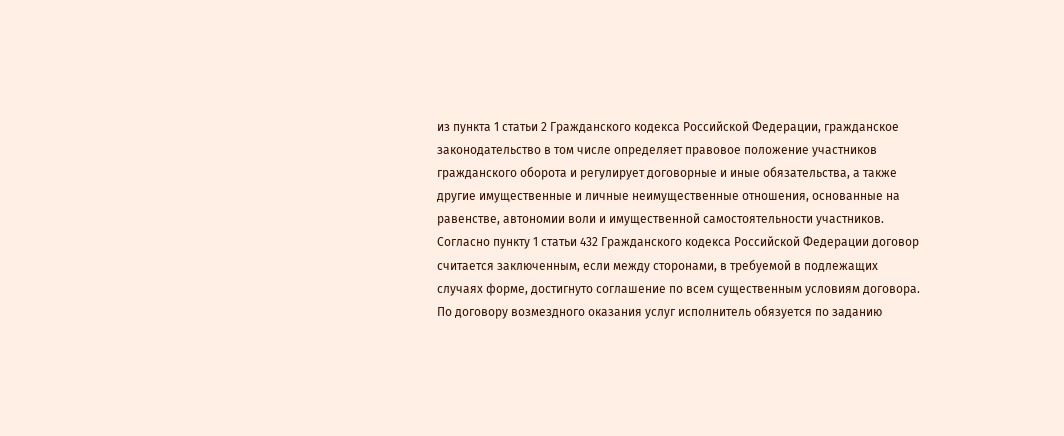из пункта 1 статьи 2 Гражданского кодекса Российской Федерации, гражданское законодательство в том числе определяет правовое положение участников гражданского оборота и регулирует договорные и иные обязательства, а также другие имущественные и личные неимущественные отношения, основанные на равенстве, автономии воли и имущественной самостоятельности участников. Согласно пункту 1 статьи 432 Гражданского кодекса Российской Федерации договор считается заключенным, если между сторонами, в требуемой в подлежащих случаях форме, достигнуто соглашение по всем существенным условиям договора. По договору возмездного оказания услуг исполнитель обязуется по заданию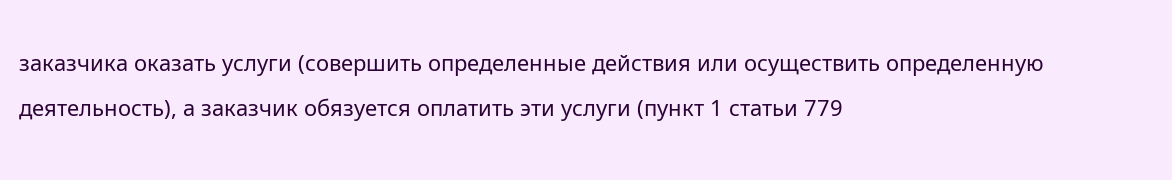заказчика оказать услуги (совершить определенные действия или осуществить определенную деятельность), а заказчик обязуется оплатить эти услуги (пункт 1 статьи 779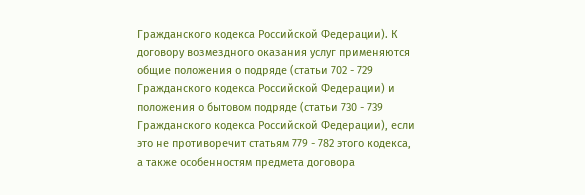Гражданского кодекса Российской Федерации). К договору возмездного оказания услуг применяются общие положения о подряде (статьи 702 - 729 Гражданского кодекса Российской Федерации) и положения о бытовом подряде (статьи 730 - 739 Гражданского кодекса Российской Федерации), если это не противоречит статьям 779 - 782 этого кодекса, а также особенностям предмета договора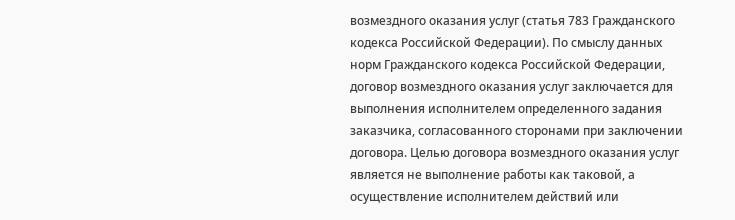возмездного оказания услуг (статья 783 Гражданского кодекса Российской Федерации). По смыслу данных норм Гражданского кодекса Российской Федерации, договор возмездного оказания услуг заключается для выполнения исполнителем определенного задания заказчика, согласованного сторонами при заключении договора. Целью договора возмездного оказания услуг является не выполнение работы как таковой, а осуществление исполнителем действий или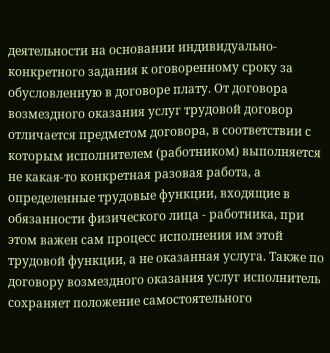деятельности на основании индивидуально-конкретного задания к оговоренному сроку за обусловленную в договоре плату. От договора возмездного оказания услуг трудовой договор отличается предметом договора, в соответствии с которым исполнителем (работником) выполняется не какая-то конкретная разовая работа, а определенные трудовые функции, входящие в обязанности физического лица - работника, при этом важен сам процесс исполнения им этой трудовой функции, а не оказанная услуга. Также по договору возмездного оказания услуг исполнитель сохраняет положение самостоятельного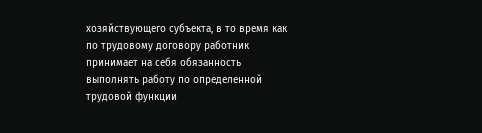хозяйствующего субъекта, в то время как по трудовому договору работник принимает на себя обязанность выполнять работу по определенной трудовой функции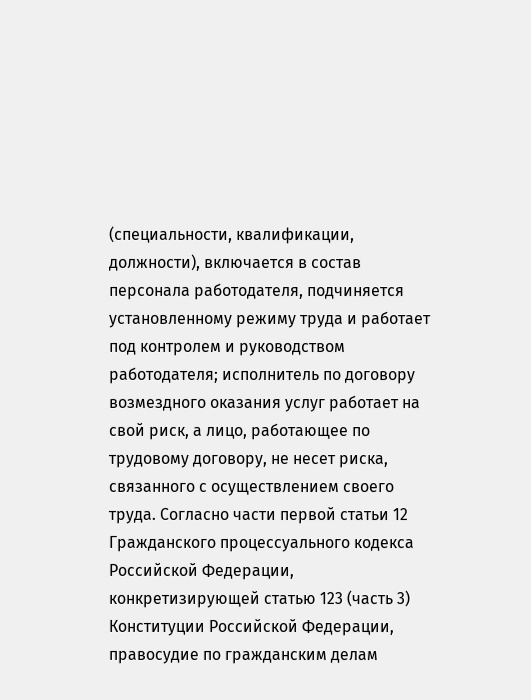(специальности, квалификации, должности), включается в состав персонала работодателя, подчиняется установленному режиму труда и работает под контролем и руководством работодателя; исполнитель по договору возмездного оказания услуг работает на свой риск, а лицо, работающее по трудовому договору, не несет риска, связанного с осуществлением своего труда. Согласно части первой статьи 12 Гражданского процессуального кодекса Российской Федерации, конкретизирующей статью 123 (часть 3) Конституции Российской Федерации, правосудие по гражданским делам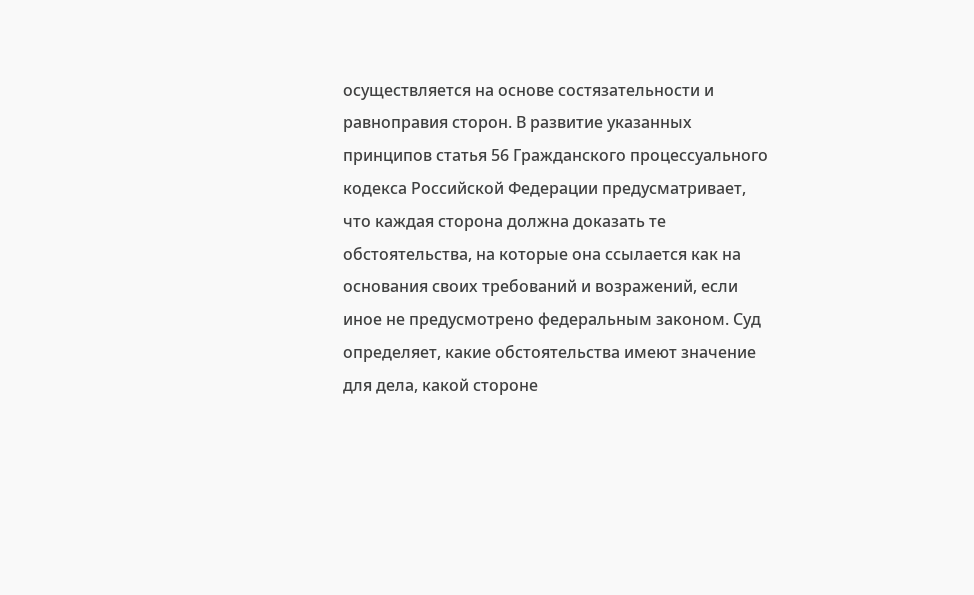осуществляется на основе состязательности и равноправия сторон. В развитие указанных принципов статья 56 Гражданского процессуального кодекса Российской Федерации предусматривает, что каждая сторона должна доказать те обстоятельства, на которые она ссылается как на основания своих требований и возражений, если иное не предусмотрено федеральным законом. Суд определяет, какие обстоятельства имеют значение для дела, какой стороне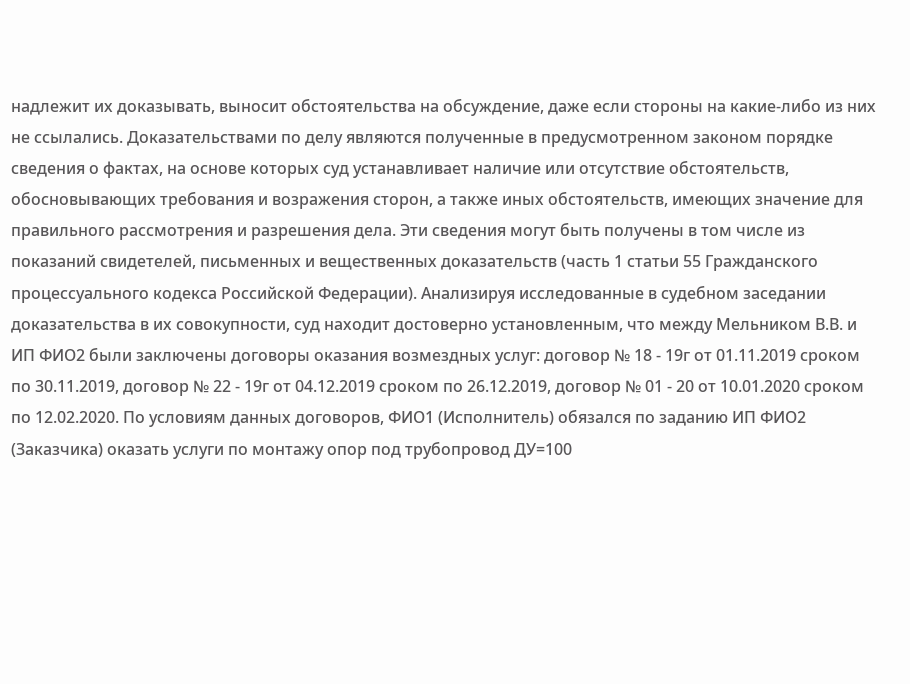надлежит их доказывать, выносит обстоятельства на обсуждение, даже если стороны на какие-либо из них не ссылались. Доказательствами по делу являются полученные в предусмотренном законом порядке сведения о фактах, на основе которых суд устанавливает наличие или отсутствие обстоятельств, обосновывающих требования и возражения сторон, а также иных обстоятельств, имеющих значение для правильного рассмотрения и разрешения дела. Эти сведения могут быть получены в том числе из показаний свидетелей, письменных и вещественных доказательств (часть 1 статьи 55 Гражданского процессуального кодекса Российской Федерации). Анализируя исследованные в судебном заседании доказательства в их совокупности, суд находит достоверно установленным, что между Мельником В.В. и ИП ФИО2 были заключены договоры оказания возмездных услуг: договор № 18 - 19г от 01.11.2019 сроком по 30.11.2019, договор № 22 - 19г от 04.12.2019 сроком по 26.12.2019, договор № 01 - 20 от 10.01.2020 сроком по 12.02.2020. По условиям данных договоров, ФИО1 (Исполнитель) обязался по заданию ИП ФИО2 (Заказчика) оказать услуги по монтажу опор под трубопровод ДУ=100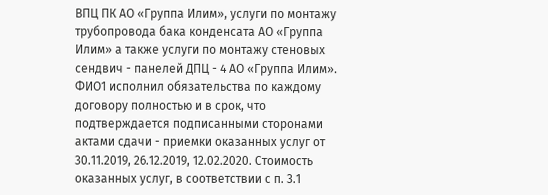ВПЦ ПК АО «Группа Илим», услуги по монтажу трубопровода бака конденсата АО «Группа Илим» а также услуги по монтажу стеновых сендвич - панелей ДПЦ - 4 АО «Группа Илим». ФИО1 исполнил обязательства по каждому договору полностью и в срок, что подтверждается подписанными сторонами актами сдачи - приемки оказанных услуг от 30.11.2019, 26.12.2019, 12.02.2020. Стоимость оказанных услуг, в соответствии с п. 3.1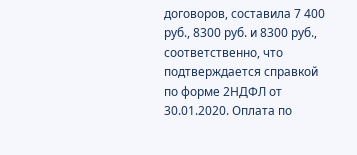договоров, составила 7 400 руб., 8300 руб. и 8300 руб., соответственно, что подтверждается справкой по форме 2НДФЛ от 30.01.2020. Оплата по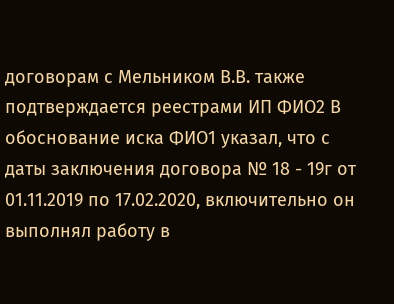договорам с Мельником В.В. также подтверждается реестрами ИП ФИО2 В обоснование иска ФИО1 указал, что с даты заключения договора № 18 - 19г от 01.11.2019 по 17.02.2020, включительно он выполнял работу в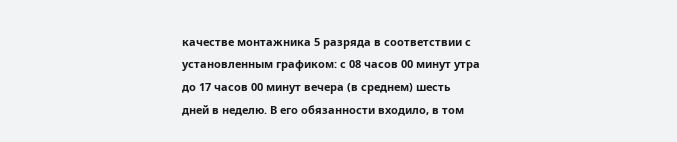качестве монтажника 5 разряда в соответствии с установленным графиком: с 08 часов 00 минут утра до 17 часов 00 минут вечера (в среднем) шесть дней в неделю. В его обязанности входило, в том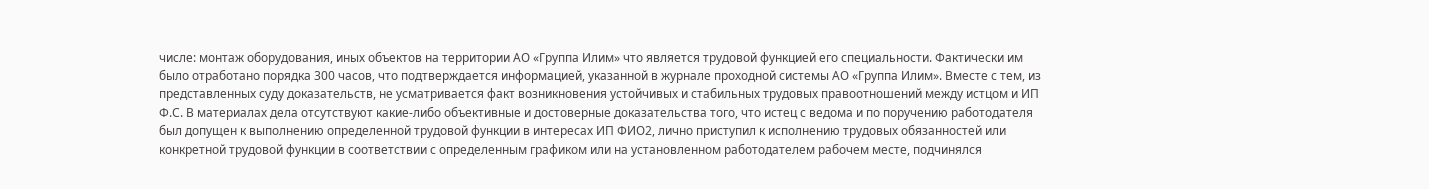числе: монтаж оборудования, иных объектов на территории АО «Группа Илим» что является трудовой функцией его специальности. Фактически им было отработано порядка 300 часов, что подтверждается информацией, указанной в журнале проходной системы АО «Группа Илим». Вместе с тем, из представленных суду доказательств, не усматривается факт возникновения устойчивых и стабильных трудовых правоотношений между истцом и ИП Ф.С. В материалах дела отсутствуют какие-либо объективные и достоверные доказательства того, что истец с ведома и по поручению работодателя был допущен к выполнению определенной трудовой функции в интересах ИП ФИО2, лично приступил к исполнению трудовых обязанностей или конкретной трудовой функции в соответствии с определенным графиком или на установленном работодателем рабочем месте, подчинялся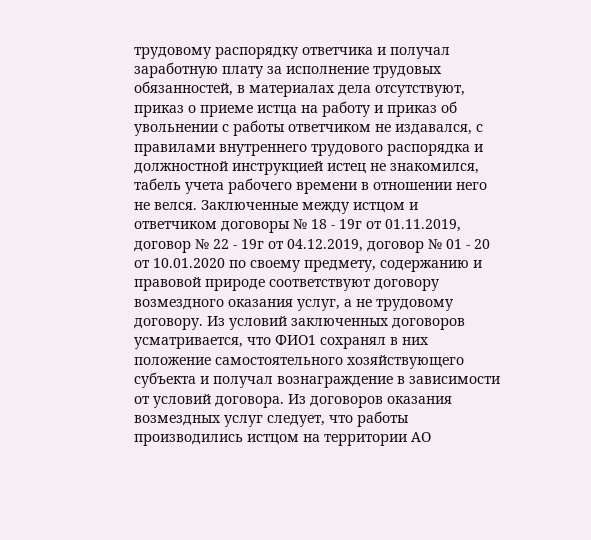трудовому распорядку ответчика и получал заработную плату за исполнение трудовых обязанностей, в материалах дела отсутствуют, приказ о приеме истца на работу и приказ об увольнении с работы ответчиком не издавался, с правилами внутреннего трудового распорядка и должностной инструкцией истец не знакомился, табель учета рабочего времени в отношении него не велся. Заключенные между истцом и ответчиком договоры № 18 - 19г от 01.11.2019, договор № 22 - 19г от 04.12.2019, договор № 01 - 20 от 10.01.2020 по своему предмету, содержанию и правовой природе соответствуют договору возмездного оказания услуг, а не трудовому договору. Из условий заключенных договоров усматривается, что ФИО1 сохранял в них положение самостоятельного хозяйствующего субъекта и получал вознаграждение в зависимости от условий договора. Из договоров оказания возмездных услуг следует, что работы производились истцом на территории АО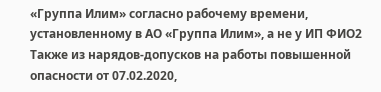«Группа Илим» согласно рабочему времени, установленному в АО «Группа Илим», а не у ИП ФИО2 Также из нарядов-допусков на работы повышенной опасности от 07.02.2020,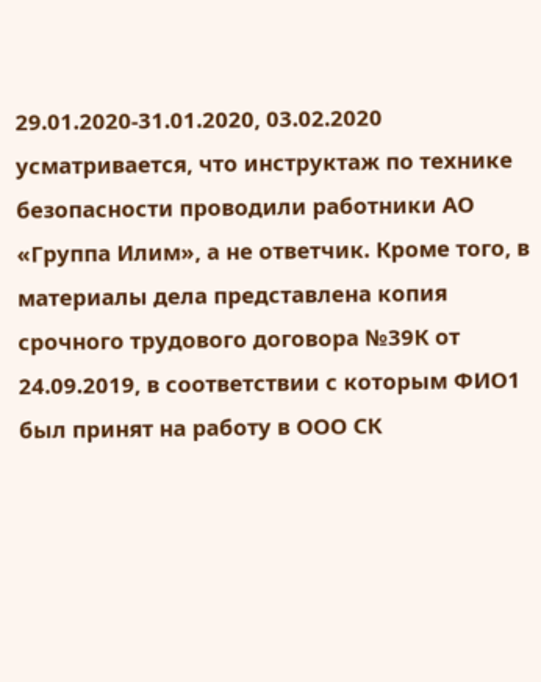29.01.2020-31.01.2020, 03.02.2020 усматривается, что инструктаж по технике безопасности проводили работники АО «Группа Илим», а не ответчик. Кроме того, в материалы дела представлена копия срочного трудового договора №39К от 24.09.2019, в соответствии с которым ФИО1 был принят на работу в ООО СК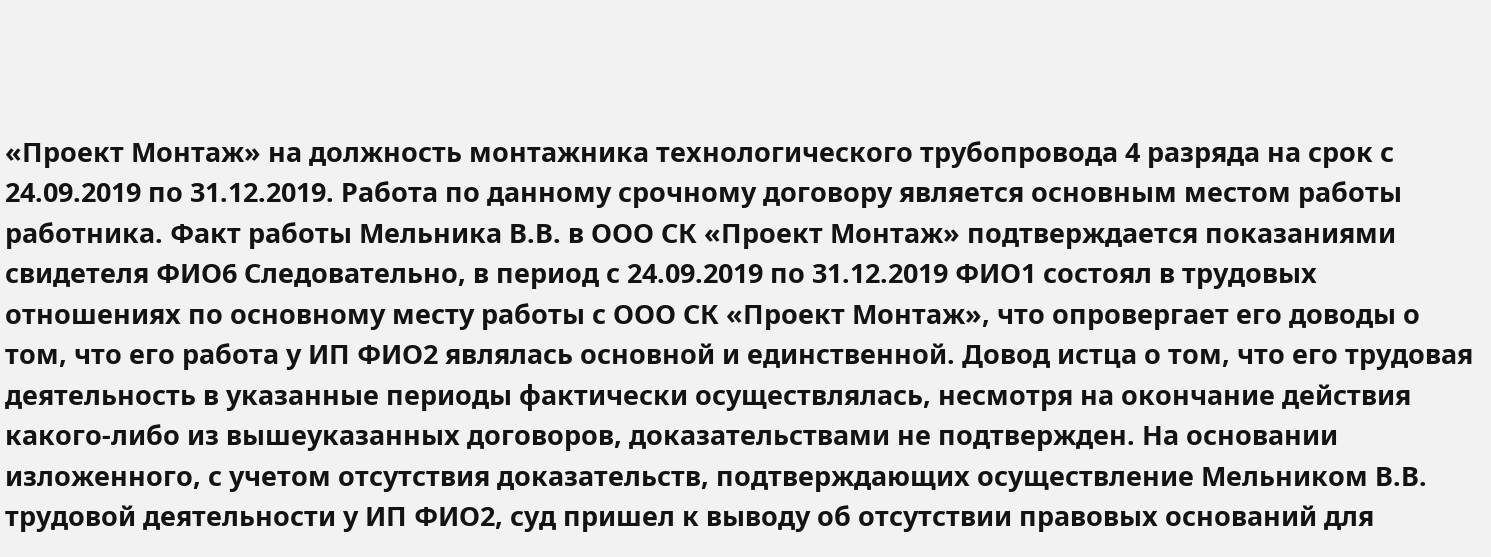«Проект Монтаж» на должность монтажника технологического трубопровода 4 разряда на срок с 24.09.2019 по 31.12.2019. Работа по данному срочному договору является основным местом работы работника. Факт работы Мельника В.В. в ООО СК «Проект Монтаж» подтверждается показаниями свидетеля ФИО6 Следовательно, в период с 24.09.2019 по 31.12.2019 ФИО1 состоял в трудовых отношениях по основному месту работы с ООО СК «Проект Монтаж», что опровергает его доводы о том, что его работа у ИП ФИО2 являлась основной и единственной. Довод истца о том, что его трудовая деятельность в указанные периоды фактически осуществлялась, несмотря на окончание действия какого-либо из вышеуказанных договоров, доказательствами не подтвержден. На основании изложенного, с учетом отсутствия доказательств, подтверждающих осуществление Мельником В.В. трудовой деятельности у ИП ФИО2, суд пришел к выводу об отсутствии правовых оснований для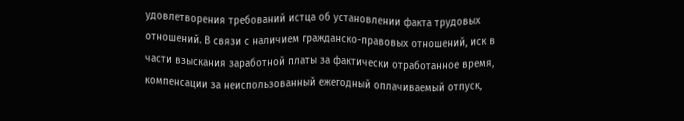удовлетворения требований истца об установлении факта трудовых отношений. В связи с наличием гражданско-правовых отношений, иск в части взыскания заработной платы за фактически отработанное время, компенсации за неиспользованный ежегодный оплачиваемый отпуск,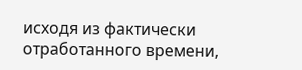исходя из фактически отработанного времени,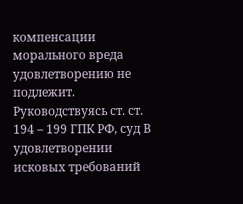компенсации морального вреда удовлетворению не подлежит. Руководствуясь ст. ст. 194 – 199 ГПК РФ, суд В удовлетворении исковых требований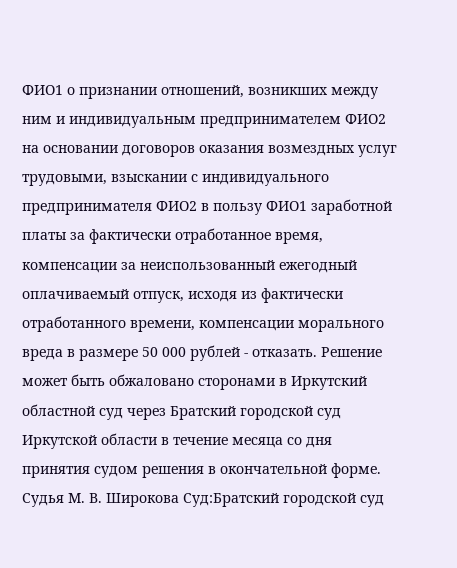ФИО1 о признании отношений, возникших между ним и индивидуальным предпринимателем ФИО2 на основании договоров оказания возмездных услуг трудовыми, взыскании с индивидуального предпринимателя ФИО2 в пользу ФИО1 заработной платы за фактически отработанное время, компенсации за неиспользованный ежегодный оплачиваемый отпуск, исходя из фактически отработанного времени, компенсации морального вреда в размере 50 000 рублей - отказать. Решение может быть обжаловано сторонами в Иркутский областной суд через Братский городской суд Иркутской области в течение месяца со дня принятия судом решения в окончательной форме. Судья М. В. Широкова Суд:Братский городской суд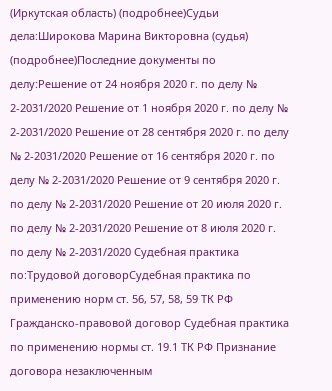(Иркутская область) (подробнее)Судьи дела:Широкова Марина Викторовна (судья) (подробнее)Последние документы по делу:Решение от 24 ноября 2020 г. по делу № 2-2031/2020 Решение от 1 ноября 2020 г. по делу № 2-2031/2020 Решение от 28 сентября 2020 г. по делу № 2-2031/2020 Решение от 16 сентября 2020 г. по делу № 2-2031/2020 Решение от 9 сентября 2020 г. по делу № 2-2031/2020 Решение от 20 июля 2020 г. по делу № 2-2031/2020 Решение от 8 июля 2020 г. по делу № 2-2031/2020 Судебная практика по:Трудовой договорСудебная практика по применению норм ст. 56, 57, 58, 59 ТК РФ Гражданско-правовой договор Судебная практика по применению нормы ст. 19.1 ТК РФ Признание договора незаключенным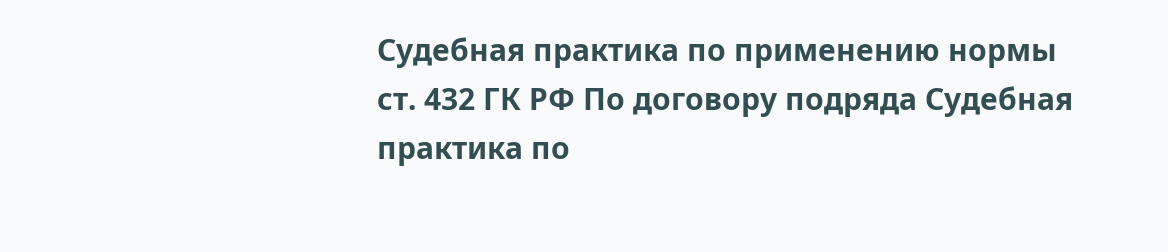Судебная практика по применению нормы ст. 432 ГК РФ По договору подряда Судебная практика по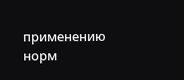применению норм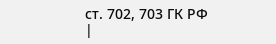ст. 702, 703 ГК РФ
|